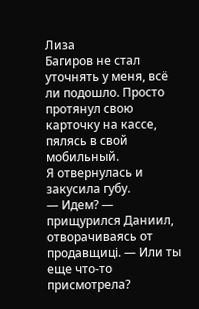Лиза
Багиров не стал уточнять у меня, всё ли подошло. Просто протянул свою карточку на кассе, пялясь в свой мобильный.
Я отвернулась и закусила губу.
— Идем? — прищурился Даниил, отворачиваясь от продавщиці. — Или ты еще что-то присмотрела?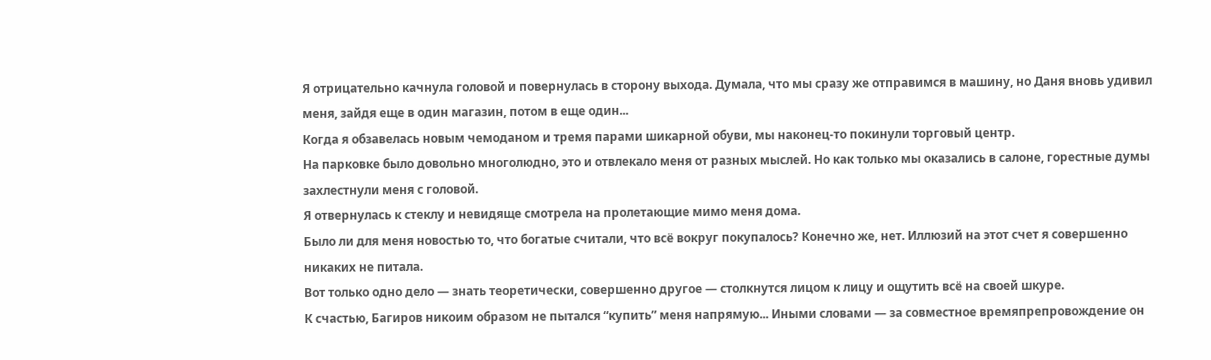Я отрицательно качнула головой и повернулась в сторону выхода. Думала, что мы сразу же отправимся в машину, но Даня вновь удивил меня, зайдя еще в один магазин, потом в еще один...
Когда я обзавелась новым чемоданом и тремя парами шикарной обуви, мы наконец-то покинули торговый центр.
На парковке было довольно многолюдно, это и отвлекало меня от разных мыслей. Но как только мы оказались в салоне, горестные думы захлестнули меня с головой.
Я отвернулась к стеклу и невидяще смотрела на пролетающие мимо меня дома.
Было ли для меня новостью то, что богатые считали, что всё вокруг покупалось? Конечно же, нет. Иллюзий на этот счет я совершенно никаких не питала.
Вот только одно дело — знать теоретически, совершенно другое — столкнутся лицом к лицу и ощутить всё на своей шкуре.
К счастью, Багиров никоим образом не пытался “купить” меня напрямую... Иными словами — за совместное времяпрепровождение он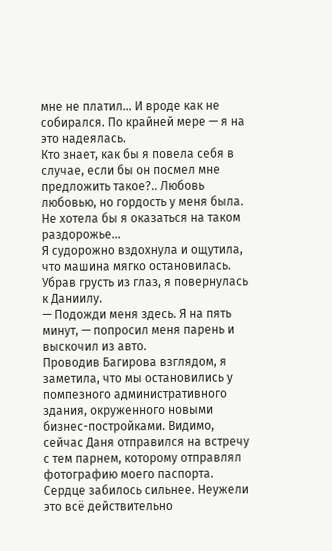мне не платил... И вроде как не собирался. По крайней мере — я на это надеялась.
Кто знает, как бы я повела себя в случае, если бы он посмел мне предложить такое?.. Любовь любовью, но гордость у меня была.
Не хотела бы я оказаться на таком раздорожье...
Я судорожно вздохнула и ощутила, что машина мягко остановилась. Убрав грусть из глаз, я повернулась к Даниилу.
— Подожди меня здесь. Я на пять минут, — попросил меня парень и выскочил из авто.
Проводив Багирова взглядом, я заметила, что мы остановились у помпезного административного здания, окруженного новыми бизнес-постройками. Видимо, сейчас Даня отправился на встречу с тем парнем, которому отправлял фотографию моего паспорта.
Сердце забилось сильнее. Неужели это всё действительно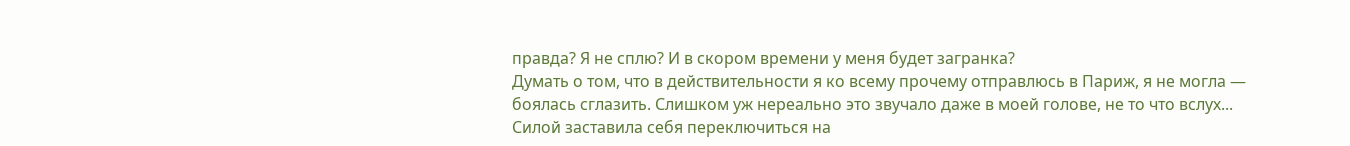правда? Я не сплю? И в скором времени у меня будет загранка?
Думать о том, что в действительности я ко всему прочему отправлюсь в Париж, я не могла — боялась сглазить. Слишком уж нереально это звучало даже в моей голове, не то что вслух...
Силой заставила себя переключиться на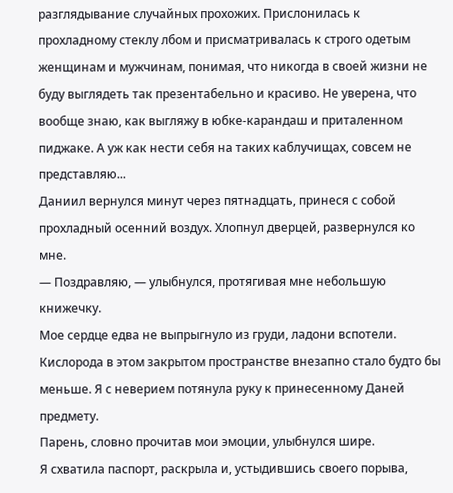разглядывание случайных прохожих. Прислонилась к прохладному стеклу лбом и присматривалась к строго одетым женщинам и мужчинам, понимая, что никогда в своей жизни не буду выглядеть так презентабельно и красиво. Не уверена, что вообще знаю, как выгляжу в юбке-карандаш и приталенном пиджаке. А уж как нести себя на таких каблучищах, совсем не представляю...
Даниил вернулся минут через пятнадцать, принеся с собой прохладный осенний воздух. Хлопнул дверцей, развернулся ко мне.
— Поздравляю, — улыбнулся, протягивая мне небольшую книжечку.
Мое сердце едва не выпрыгнуло из груди, ладони вспотели. Кислорода в этом закрытом пространстве внезапно стало будто бы меньше. Я с неверием потянула руку к принесенному Даней предмету.
Парень, словно прочитав мои эмоции, улыбнулся шире.
Я схватила паспорт, раскрыла и, устыдившись своего порыва,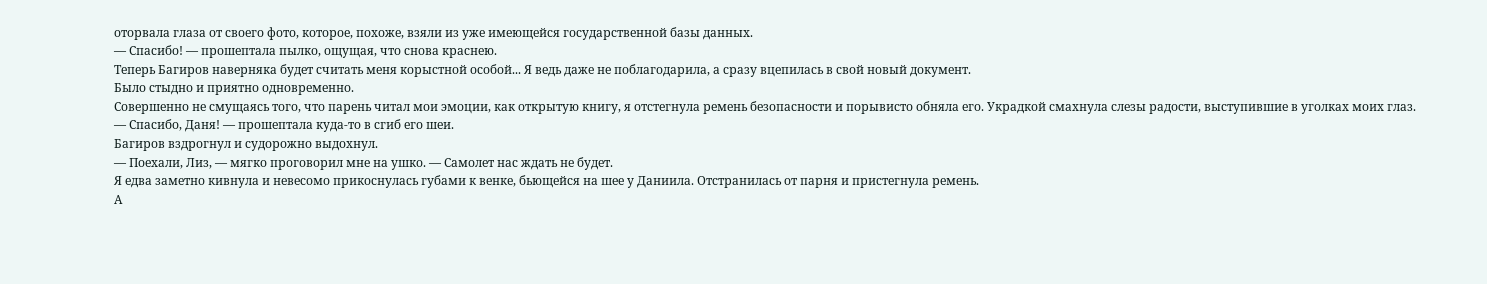оторвала глаза от своего фото, которое, похоже, взяли из уже имеющейся государственной базы данных.
— Спасибо! — прошептала пылко, ощущая, что снова краснею.
Теперь Багиров наверняка будет считать меня корыстной особой... Я ведь даже не поблагодарила, а сразу вцепилась в свой новый документ.
Было стыдно и приятно одновременно.
Совершенно не смущаясь того, что парень читал мои эмоции, как открытую книгу, я отстегнула ремень безопасности и порывисто обняла его. Украдкой смахнула слезы радости, выступившие в уголках моих глаз.
— Спасибо, Даня! — прошептала куда-то в сгиб его шеи.
Багиров вздрогнул и судорожно выдохнул.
— Поехали, Лиз, — мягко проговорил мне на ушко. — Самолет нас ждать не будет.
Я едва заметно кивнула и невесомо прикоснулась губами к венке, бьющейся на шее у Даниила. Отстранилась от парня и пристегнула ремень.
А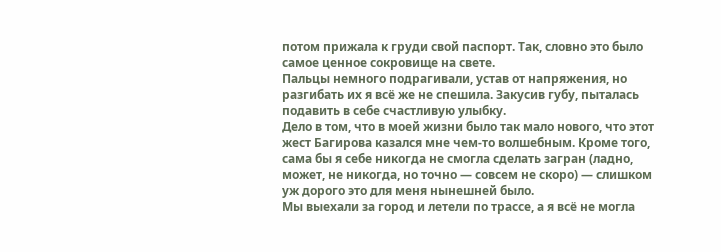потом прижала к груди свой паспорт. Так, словно это было самое ценное сокровище на свете.
Пальцы немного подрагивали, устав от напряжения, но разгибать их я всё же не спешила. Закусив губу, пыталась подавить в себе счастливую улыбку.
Дело в том, что в моей жизни было так мало нового, что этот жест Багирова казался мне чем-то волшебным. Кроме того, сама бы я себе никогда не смогла сделать загран (ладно, может, не никогда, но точно — совсем не скоро) — слишком уж дорого это для меня нынешней было.
Мы выехали за город и летели по трассе, а я всё не могла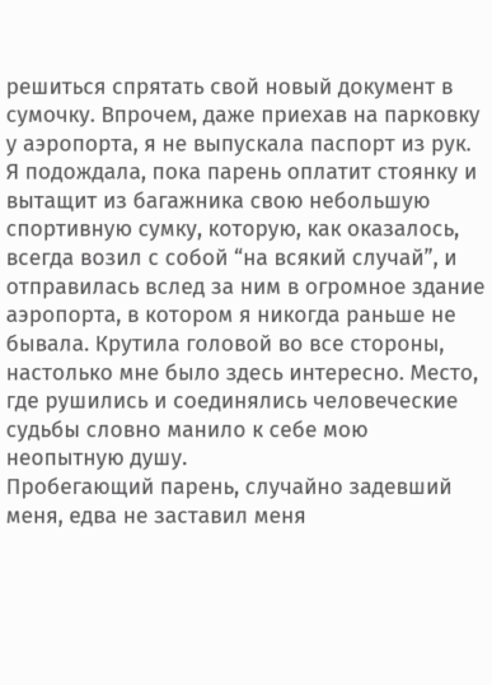решиться спрятать свой новый документ в сумочку. Впрочем, даже приехав на парковку у аэропорта, я не выпускала паспорт из рук.
Я подождала, пока парень оплатит стоянку и вытащит из багажника свою небольшую спортивную сумку, которую, как оказалось, всегда возил с собой “на всякий случай”, и отправилась вслед за ним в огромное здание аэропорта, в котором я никогда раньше не бывала. Крутила головой во все стороны, настолько мне было здесь интересно. Место, где рушились и соединялись человеческие судьбы словно манило к себе мою неопытную душу.
Пробегающий парень, случайно задевший меня, едва не заставил меня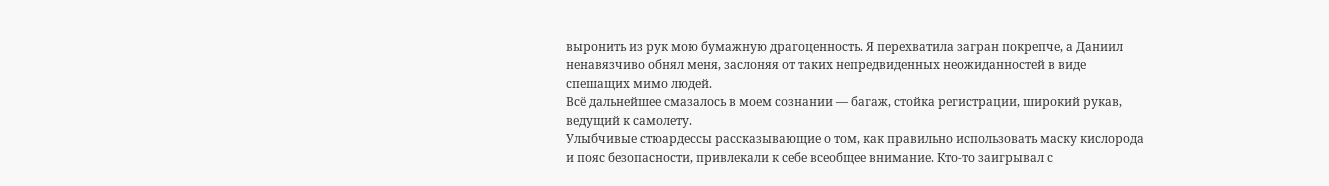выронить из рук мою бумажную драгоценность. Я перехватила загран покрепче, а Даниил ненавязчиво обнял меня, заслоняя от таких непредвиденных неожиданностей в виде спешащих мимо людей.
Всё дальнейшее смазалось в моем сознании — багаж, стойка регистрации, широкий рукав, ведущий к самолету.
Улыбчивые стюардессы рассказывающие о том, как правильно использовать маску кислорода и пояс безопасности, привлекали к себе всеобщее внимание. Кто-то заигрывал с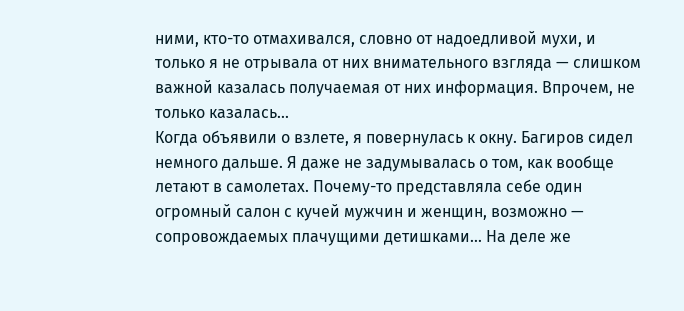ними, кто-то отмахивался, словно от надоедливой мухи, и только я не отрывала от них внимательного взгляда — слишком важной казалась получаемая от них информация. Впрочем, не только казалась...
Когда объявили о взлете, я повернулась к окну. Багиров сидел немного дальше. Я даже не задумывалась о том, как вообще летают в самолетах. Почему-то представляла себе один огромный салон с кучей мужчин и женщин, возможно — сопровождаемых плачущими детишками... На деле же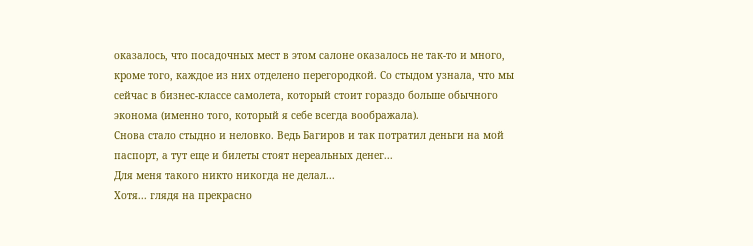оказалось, что посадочных мест в этом салоне оказалось не так-то и много, кроме того, каждое из них отделено перегородкой. Со стыдом узнала, что мы сейчас в бизнес-классе самолета, который стоит гораздо больше обычного эконома (именно того, который я себе всегда воображала).
Снова стало стыдно и неловко. Ведь Багиров и так потратил деньги на мой паспорт, а тут еще и билеты стоят нереальных денег...
Для меня такого никто никогда не делал...
Хотя... глядя на прекрасно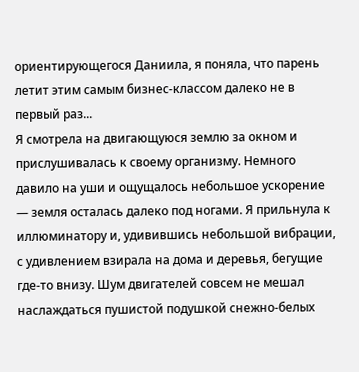ориентирующегося Даниила, я поняла, что парень летит этим самым бизнес-классом далеко не в первый раз...
Я смотрела на двигающуюся землю за окном и прислушивалась к своему организму. Немного давило на уши и ощущалось небольшое ускорение — земля осталась далеко под ногами. Я прильнула к иллюминатору и, удивившись небольшой вибрации, с удивлением взирала на дома и деревья, бегущие где-то внизу. Шум двигателей совсем не мешал наслаждаться пушистой подушкой снежно-белых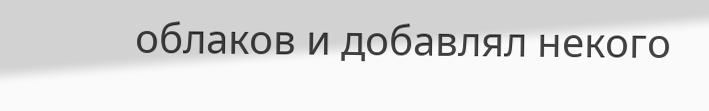облаков и добавлял некого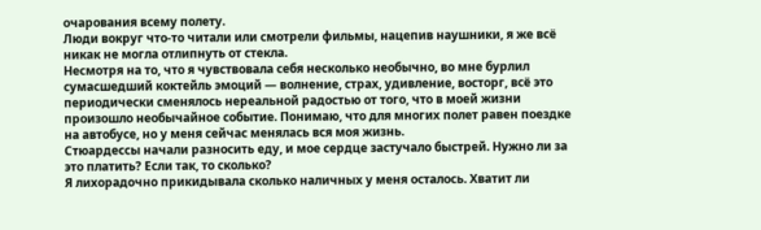очарования всему полету.
Люди вокруг что-то читали или смотрели фильмы, нацепив наушники, я же всё никак не могла отлипнуть от стекла.
Несмотря на то, что я чувствовала себя несколько необычно, во мне бурлил сумасшедший коктейль эмоций — волнение, страх, удивление, восторг, всё это периодически сменялось нереальной радостью от того, что в моей жизни произошло необычайное событие. Понимаю, что для многих полет равен поездке на автобусе, но у меня сейчас менялась вся моя жизнь.
Стюардессы начали разносить еду, и мое сердце застучало быстрей. Нужно ли за это платить? Если так, то сколько?
Я лихорадочно прикидывала сколько наличных у меня осталось. Хватит ли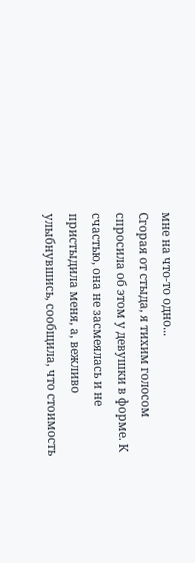мне на что-то одно...
Сгорая от стыда, я тихим голосом спросила об этом у девушки в форме. К счастью, она не засмеялась и не пристыдила меня, а, вежливо улыбнувшись, сообщила, что стоимость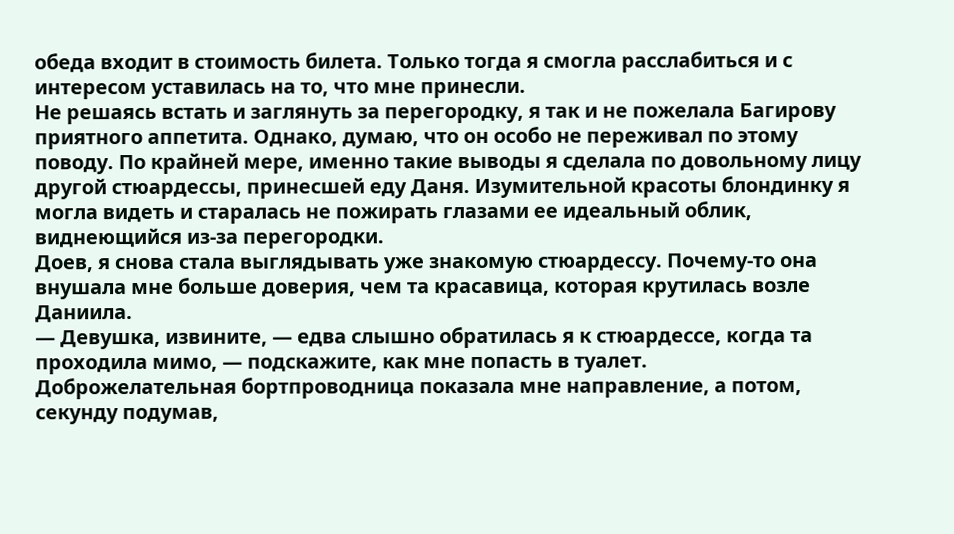обеда входит в стоимость билета. Только тогда я смогла расслабиться и с интересом уставилась на то, что мне принесли.
Не решаясь встать и заглянуть за перегородку, я так и не пожелала Багирову приятного аппетита. Однако, думаю, что он особо не переживал по этому поводу. По крайней мере, именно такие выводы я сделала по довольному лицу другой стюардессы, принесшей еду Даня. Изумительной красоты блондинку я могла видеть и старалась не пожирать глазами ее идеальный облик, виднеющийся из-за перегородки.
Доев, я снова стала выглядывать уже знакомую стюардессу. Почему-то она внушала мне больше доверия, чем та красавица, которая крутилась возле Даниила.
— Девушка, извините, — едва слышно обратилась я к стюардессе, когда та проходила мимо, — подскажите, как мне попасть в туалет.
Доброжелательная бортпроводница показала мне направление, а потом, секунду подумав,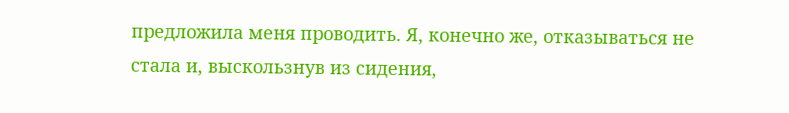предложила меня проводить. Я, конечно же, отказываться не стала и, выскользнув из сидения,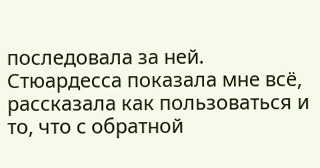последовала за ней.
Стюардесса показала мне всё, рассказала как пользоваться и то, что с обратной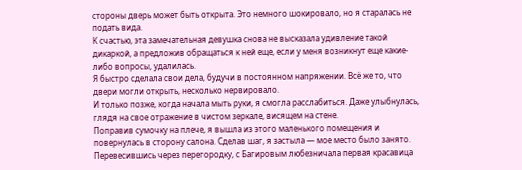стороны дверь может быть открыта. Это немного шокировало, но я старалась не подать вида.
К счастью, эта замечательная девушка снова не высказала удивление такой дикаркой, а предложив обращаться к ней еще, если у меня возникнут еще какие-либо вопросы, удалилась.
Я быстро сделала свои дела, будучи в постоянном напряжении. Всё же то, что двери могли открыть, несколько нервировало.
И только позже, когда начала мыть руки, я смогла расслабиться. Даже улыбнулась, глядя на свое отражение в чистом зеркале, висящем на стене.
Поправив сумочку на плече, я вышла из этого маленького помещения и повернулась в сторону салона. Сделав шаг, я застыла — мое место было занято. Перевесившись через перегородку, с Багировым любезничала первая красавица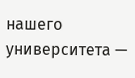нашего университета —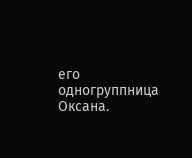его одногруппница Оксана.